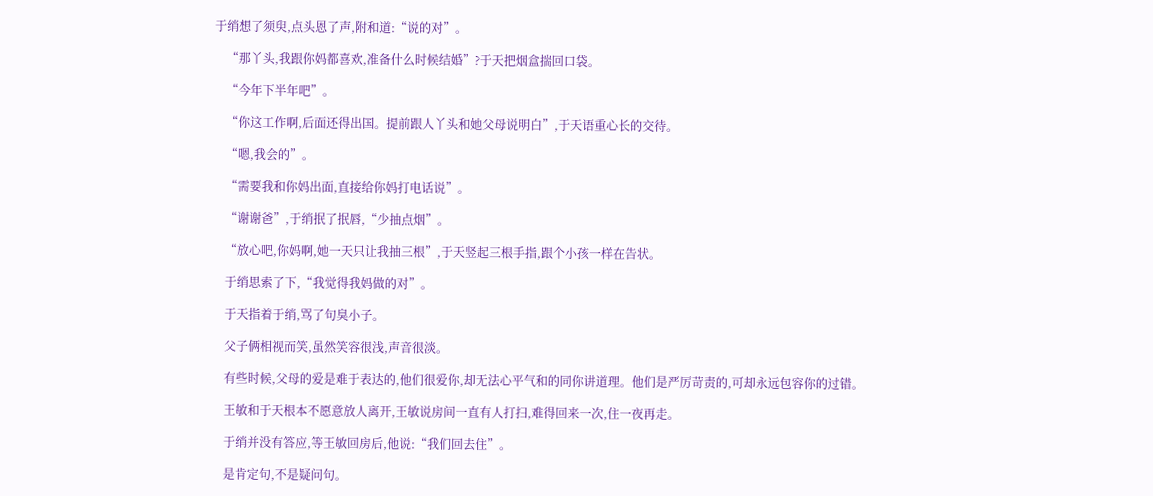于绡想了须臾,点头恩了声,附和道:“说的对”。

    “那丫头,我跟你妈都喜欢,准备什么时候结婚”?于天把烟盒揣回口袋。

    “今年下半年吧”。

    “你这工作啊,后面还得出国。提前跟人丫头和她父母说明白”,于天语重心长的交待。

    “嗯,我会的”。

    “需要我和你妈出面,直接给你妈打电话说”。

    “谢谢爸”,于绡抿了抿唇,“少抽点烟”。

    “放心吧,你妈啊,她一天只让我抽三根”,于天竖起三根手指,跟个小孩一样在告状。

    于绡思索了下,“我觉得我妈做的对”。

    于天指着于绡,骂了句臭小子。

    父子俩相视而笑,虽然笑容很浅,声音很淡。

    有些时候,父母的爱是难于表达的,他们很爱你,却无法心平气和的同你讲道理。他们是严厉苛责的,可却永远包容你的过错。

    王敏和于天根本不愿意放人离开,王敏说房间一直有人打扫,难得回来一次,住一夜再走。

    于绡并没有答应,等王敏回房后,他说:“我们回去住”。

    是肯定句,不是疑问句。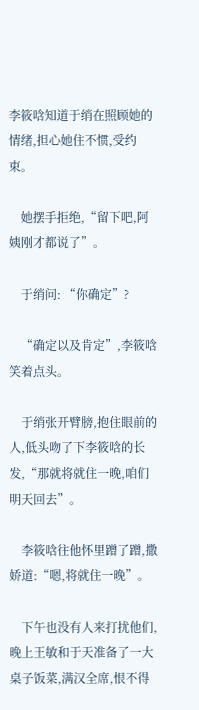李筱唅知道于绡在照顾她的情绪,担心她住不惯,受约束。

    她摆手拒绝,“留下吧,阿姨刚才都说了”。

    于绡问: “你确定”?

    “确定以及肯定”,李筱唅笑着点头。

    于绡张开臂膀,抱住眼前的人,低头吻了下李筱唅的长发,“那就将就住一晚,咱们明天回去”。

    李筱唅往他怀里蹭了蹭,撒娇道:“嗯,将就住一晚”。

    下午也没有人来打扰他们,晚上王敏和于天准备了一大桌子饭菜,满汉全席,恨不得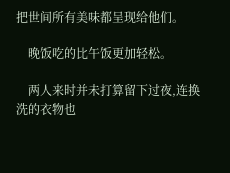把世间所有美味都呈现给他们。

    晚饭吃的比午饭更加轻松。

    两人来时并未打算留下过夜,连换洗的衣物也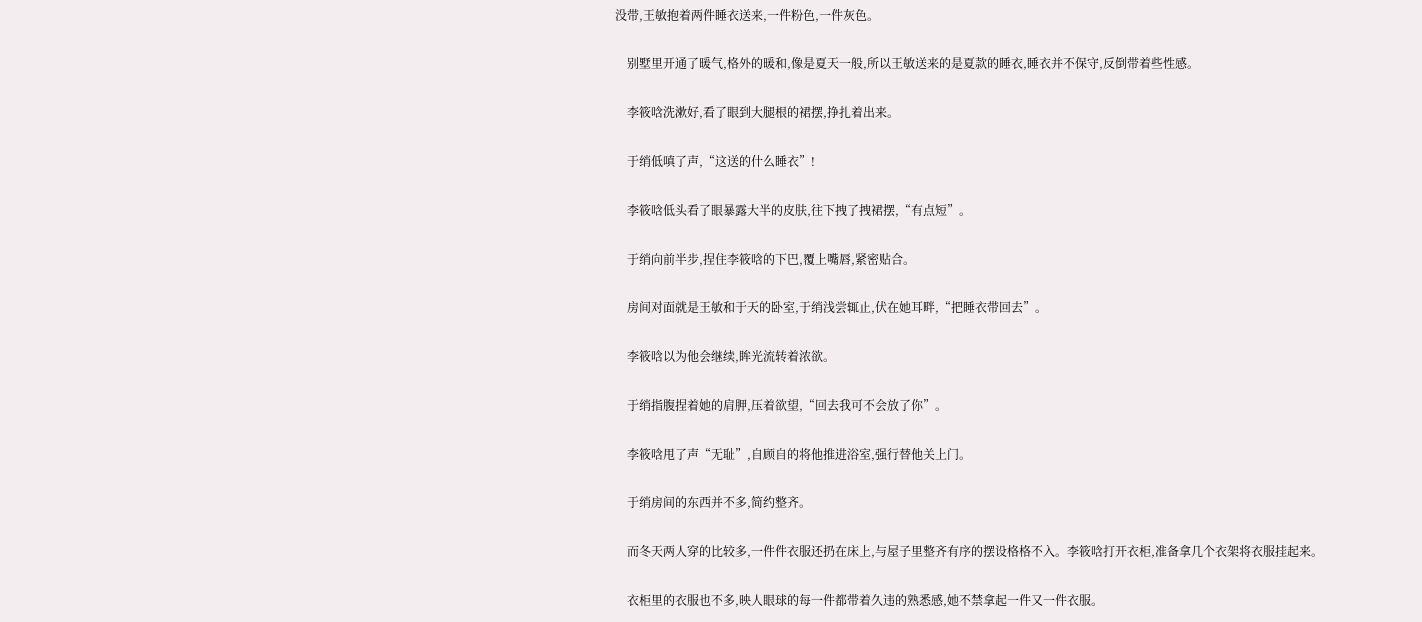没带,王敏抱着两件睡衣送来,一件粉色,一件灰色。

    别墅里开通了暖气,格外的暖和,像是夏天一般,所以王敏送来的是夏款的睡衣,睡衣并不保守,反倒带着些性感。

    李筱唅洗漱好,看了眼到大腿根的裙摆,挣扎着出来。

    于绡低嗔了声,“这送的什么睡衣”!

    李筱唅低头看了眼暴露大半的皮肤,往下拽了拽裙摆,“有点短”。

    于绡向前半步,捏住李筱唅的下巴,覆上嘴唇,紧密贴合。

    房间对面就是王敏和于天的卧室,于绡浅尝辄止,伏在她耳畔,“把睡衣带回去”。

    李筱唅以为他会继续,眸光流转着浓欲。

    于绡指腹捏着她的肩胛,压着欲望,“回去我可不会放了你”。

    李筱唅甩了声“无耻”,自顾自的将他推进浴室,强行替他关上门。

    于绡房间的东西并不多,简约整齐。

    而冬天两人穿的比较多,一件件衣服还扔在床上,与屋子里整齐有序的摆设格格不入。李筱唅打开衣柜,准备拿几个衣架将衣服挂起来。

    衣柜里的衣服也不多,映人眼球的每一件都带着久违的熟悉感,她不禁拿起一件又一件衣服。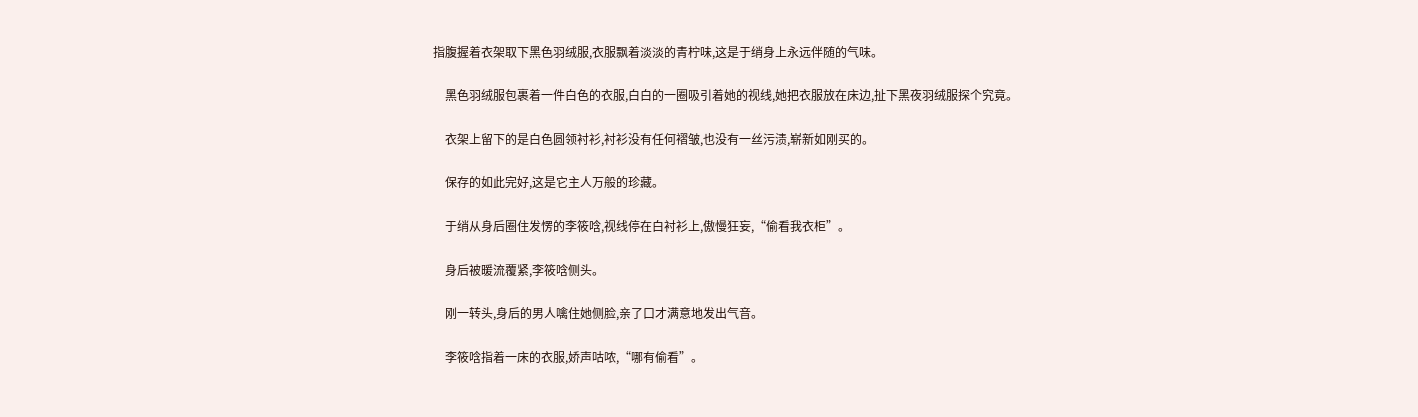指腹握着衣架取下黑色羽绒服,衣服飘着淡淡的青柠味,这是于绡身上永远伴随的气味。

    黑色羽绒服包裹着一件白色的衣服,白白的一圈吸引着她的视线,她把衣服放在床边,扯下黑夜羽绒服探个究竟。

    衣架上留下的是白色圆领衬衫,衬衫没有任何褶皱,也没有一丝污渍,崭新如刚买的。

    保存的如此完好,这是它主人万般的珍藏。

    于绡从身后圈住发愣的李筱唅,视线停在白衬衫上,傲慢狂妄,“偷看我衣柜”。

    身后被暖流覆紧,李筱唅侧头。

    刚一转头,身后的男人噙住她侧脸,亲了口才满意地发出气音。

    李筱唅指着一床的衣服,娇声咕哝,“哪有偷看”。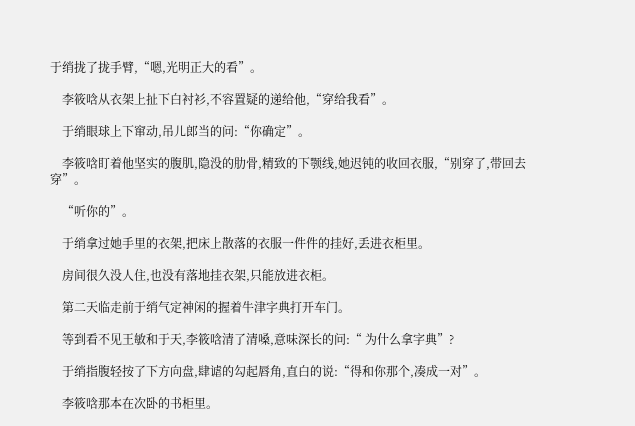于绡拢了拢手臂,“嗯,光明正大的看”。

    李筱唅从衣架上扯下白衬衫,不容置疑的递给他,“穿给我看”。

    于绡眼球上下窜动,吊儿郎当的问:“你确定”。

    李筱唅盯着他坚实的腹肌,隐没的肋骨,精致的下颚线,她迟钝的收回衣服,“别穿了,带回去穿”。

    “听你的”。

    于绡拿过她手里的衣架,把床上散落的衣服一件件的挂好,丢进衣柜里。

    房间很久没人住,也没有落地挂衣架,只能放进衣柜。

    第二天临走前于绡气定神闲的握着牛津字典打开车门。

    等到看不见王敏和于天,李筱唅清了清嗓,意味深长的问:“ 为什么拿字典”?

    于绡指腹轻按了下方向盘,肆谑的勾起唇角,直白的说:“得和你那个,凑成一对”。

    李筱唅那本在次卧的书柜里。